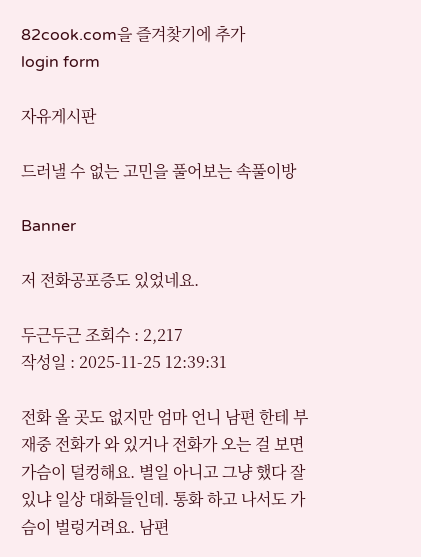82cook.com을 즐겨찾기에 추가
login form

자유게시판

드러낼 수 없는 고민을 풀어보는 속풀이방

Banner

저 전화공포증도 있었네요.

두근두근 조회수 : 2,217
작성일 : 2025-11-25 12:39:31

전화 올 곳도 없지만 엄마 언니 남편 한테 부재중 전화가 와 있거나 전화가 오는 걸 보면 가슴이 덜컹해요. 별일 아니고 그냥 했다 잘있냐 일상 대화들인데. 통화 하고 나서도 가슴이 벌렁거려요. 남편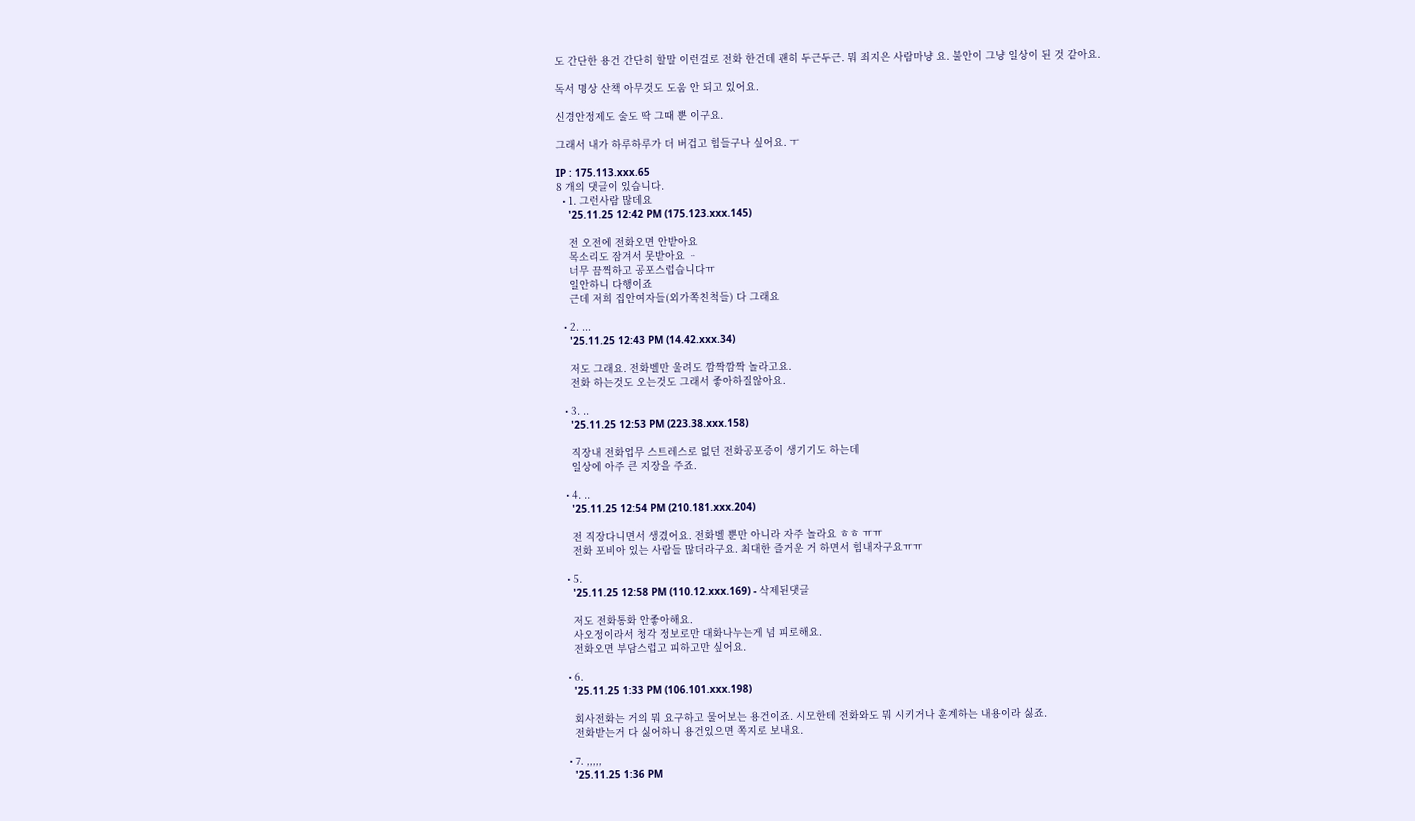도 간단한 용건 간단히 할말 이런걸로 전화 한건데 괜히 두근두근. 뭐 죄지은 사람마냥 요. 불안이 그냥 일상이 된 것 같아요.

독서 명상 산책 아무것도 도움 안 되고 있어요.

신경안정제도 술도 딱 그때 뿐 이구요.

그래서 내가 하루하루가 더 버겁고 힘들구나 싶어요. ㅜ

IP : 175.113.xxx.65
8 개의 댓글이 있습니다.
  • 1. 그런사람 많데요
    '25.11.25 12:42 PM (175.123.xxx.145)

    전 오전에 전화오면 안받아요
    목소리도 잠겨서 못받아요 ᆢ
    너무 끔찍하고 공포스럽습니다ㅠ
    일안하니 다행이죠
    근데 저희 집안여자들(외가쪽친척들) 다 그래요

  • 2. ...
    '25.11.25 12:43 PM (14.42.xxx.34)

    저도 그래요. 전화벨만 울려도 깜짝깜짝 놀라고요.
    전화 하는것도 오는것도 그래서 좋아하질않아요.

  • 3. ..
    '25.11.25 12:53 PM (223.38.xxx.158)

    직장내 전화업무 스트레스로 없던 전화공포증이 생기기도 하는데
    일상에 아주 큰 지장을 주죠.

  • 4. ..
    '25.11.25 12:54 PM (210.181.xxx.204)

    전 직장다니면서 생겼어요. 전화벨 뿐만 아니라 자주 놀라요 ㅎㅎ ㅠㅠ
    전화 포비아 있는 사람들 많더라구요. 최대한 즐거운 거 하면서 힘내자구요ㅠㅠ

  • 5.
    '25.11.25 12:58 PM (110.12.xxx.169) - 삭제된댓글

    저도 전화통화 안좋아해요.
    사오정이라서 청각 정보로만 대화나누는게 넘 피로해요.
    전화오면 부담스럽고 피하고만 싶어요.

  • 6.
    '25.11.25 1:33 PM (106.101.xxx.198)

    회사전화는 거의 뭐 요구하고 물어보는 용건이죠. 시모한테 전화와도 뭐 시키거나 훈계하는 내용이라 싫죠.
    전화받는거 다 싫어하니 용건있으면 쪽지로 보내요.

  • 7. ,,,,,
    '25.11.25 1:36 PM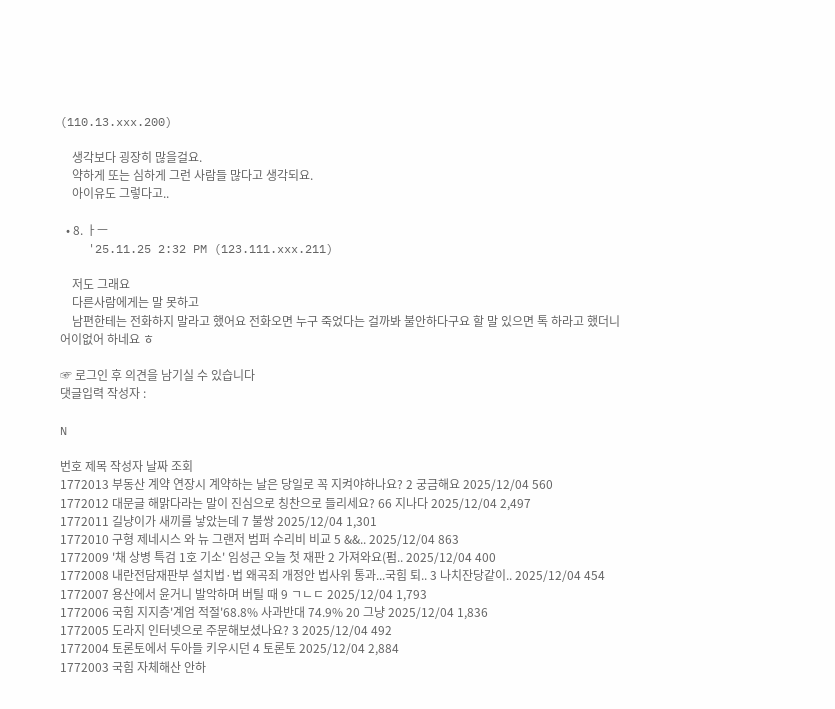(110.13.xxx.200)

    생각보다 굉장히 많을걸요.
    약하게 또는 심하게 그런 사람들 많다고 생각되요.
    아이유도 그렇다고..

  • 8. ㅏㅡ
    '25.11.25 2:32 PM (123.111.xxx.211)

    저도 그래요
    다른사람에게는 말 못하고
    남편한테는 전화하지 말라고 했어요 전화오면 누구 죽었다는 걸까봐 불안하다구요 할 말 있으면 톡 하라고 했더니 어이없어 하네요 ㅎ

☞ 로그인 후 의견을 남기실 수 있습니다
댓글입력 작성자 :

N

번호 제목 작성자 날짜 조회
1772013 부동산 계약 연장시 계약하는 날은 당일로 꼭 지켜야하나요? 2 궁금해요 2025/12/04 560
1772012 대문글 해맑다라는 말이 진심으로 칭찬으로 들리세요? 66 지나다 2025/12/04 2,497
1772011 길냥이가 새끼를 낳았는데 7 불쌍 2025/12/04 1,301
1772010 구형 제네시스 와 뉴 그랜저 범퍼 수리비 비교 5 &&.. 2025/12/04 863
1772009 '채 상병 특검 1호 기소' 임성근 오늘 첫 재판 2 가져와요(펌.. 2025/12/04 400
1772008 내란전담재판부 설치법·법 왜곡죄 개정안 법사위 통과...국힘 퇴.. 3 나치잔당같이.. 2025/12/04 454
1772007 용산에서 윤거니 발악하며 버틸 때 9 ㄱㄴㄷ 2025/12/04 1,793
1772006 국힘 지지층'계엄 적절'68.8% 사과반대 74.9% 20 그냥 2025/12/04 1,836
1772005 도라지 인터넷으로 주문해보셨나요? 3 2025/12/04 492
1772004 토론토에서 두아들 키우시던 4 토론토 2025/12/04 2,884
1772003 국힘 자체해산 안하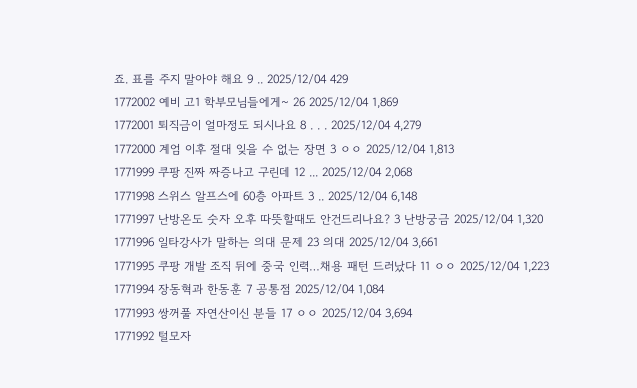죠. 표를 주지 말아야 해요 9 .. 2025/12/04 429
1772002 예비 고1 학부모님들에게~ 26 2025/12/04 1,869
1772001 퇴직금이 얼마정도 되시나요 8 . . . 2025/12/04 4,279
1772000 계엄 이후 절대 잊을 수 없는 장면 3 ㅇㅇ 2025/12/04 1,813
1771999 쿠팡 진짜 짜증나고 구린데 12 ... 2025/12/04 2,068
1771998 스위스 알프스에 60층 아파트 3 .. 2025/12/04 6,148
1771997 난방온도 숫자 오후 따뜻할때도 안건드리나요? 3 난방궁금 2025/12/04 1,320
1771996 일타강사가 말하는 의대 문제 23 의대 2025/12/04 3,661
1771995 쿠팡 개발 조직 뒤에 중국 인력…채용 패턴 드러났다 11 ㅇㅇ 2025/12/04 1,223
1771994 장동혁과 한동훈 7 공통점 2025/12/04 1,084
1771993 쌍꺼풀 자연산이신 분들 17 ㅇㅇ 2025/12/04 3,694
1771992 털모자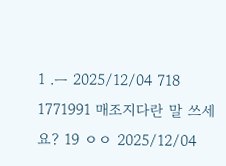1 .ㅡ 2025/12/04 718
1771991 매조지다란 말 쓰세요? 19 ㅇㅇ 2025/12/04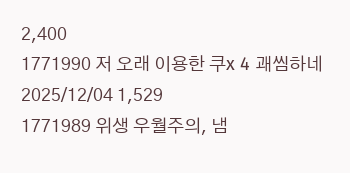2,400
1771990 저 오래 이용한 쿠x 4 괘씸하네 2025/12/04 1,529
1771989 위생 우월주의, 냄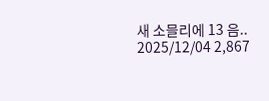새 소믈리에 13 음.. 2025/12/04 2,867